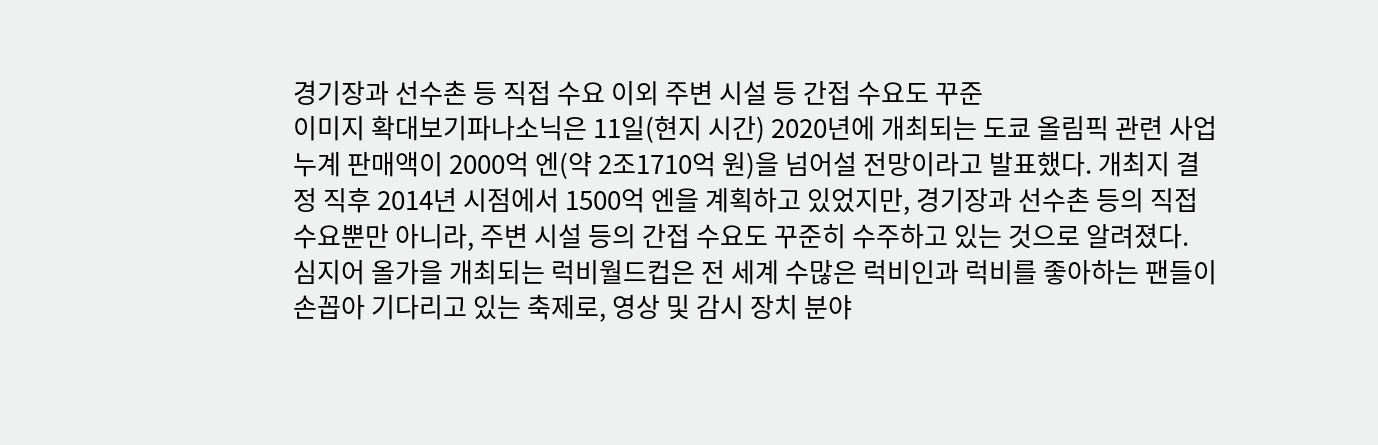경기장과 선수촌 등 직접 수요 이외 주변 시설 등 간접 수요도 꾸준
이미지 확대보기파나소닉은 11일(현지 시간) 2020년에 개최되는 도쿄 올림픽 관련 사업 누계 판매액이 2000억 엔(약 2조1710억 원)을 넘어설 전망이라고 발표했다. 개최지 결정 직후 2014년 시점에서 1500억 엔을 계획하고 있었지만, 경기장과 선수촌 등의 직접 수요뿐만 아니라, 주변 시설 등의 간접 수요도 꾸준히 수주하고 있는 것으로 알려졌다.
심지어 올가을 개최되는 럭비월드컵은 전 세계 수많은 럭비인과 럭비를 좋아하는 팬들이 손꼽아 기다리고 있는 축제로, 영상 및 감시 장치 분야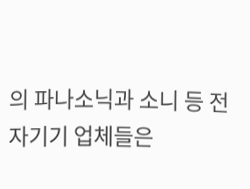의 파나소닉과 소니 등 전자기기 업체들은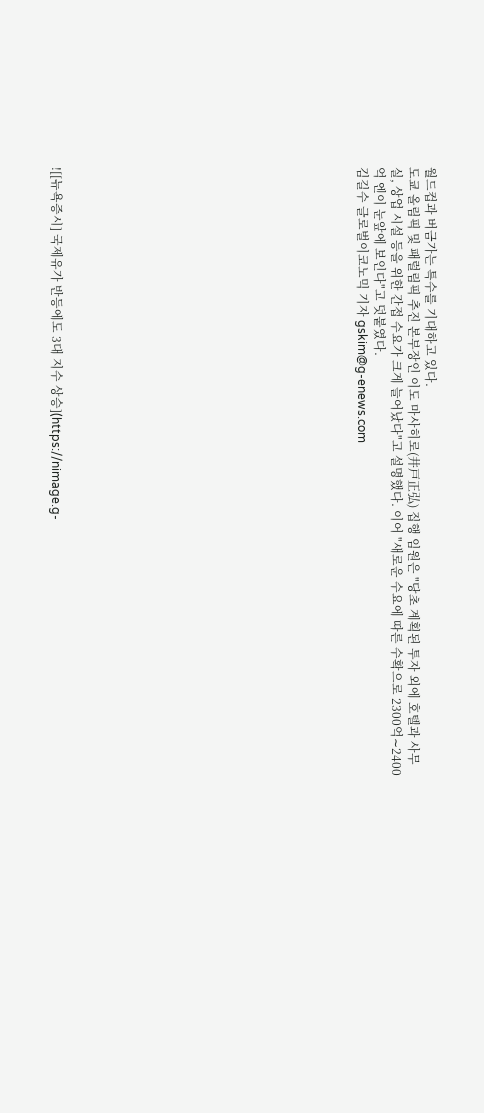월드컵과 버금가는 특수를 기대하고 있다.
도쿄 올림픽 및 패럴림픽 추진 본부장인 이도 마사히로(井戸正弘) 집행 임원은 "당초 계획된 투자 외에 호텔과 사무실, 상업 시설 등을 위한 간접 수요가 크게 늘어났다"고 설명했다. 이어 "새로운 수요에 따른 수확으로 2300억∼2400억 엔이 눈앞에 보인다"고 덧붙였다.
김길수 글로벌이코노믹 기자 gskim@g-enews.com

















![[뉴욕증시] 국제유가 반등에도 3대 지수 상승](https://nimage.g-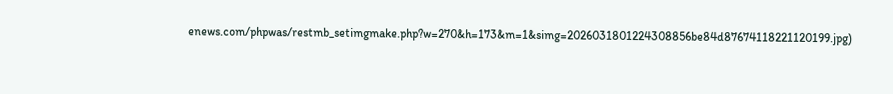enews.com/phpwas/restmb_setimgmake.php?w=270&h=173&m=1&simg=2026031801224308856be84d87674118221120199.jpg)